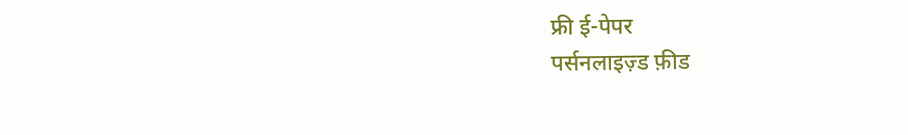फ्री ई-पेपर
पर्सनलाइज़्ड फ़ीड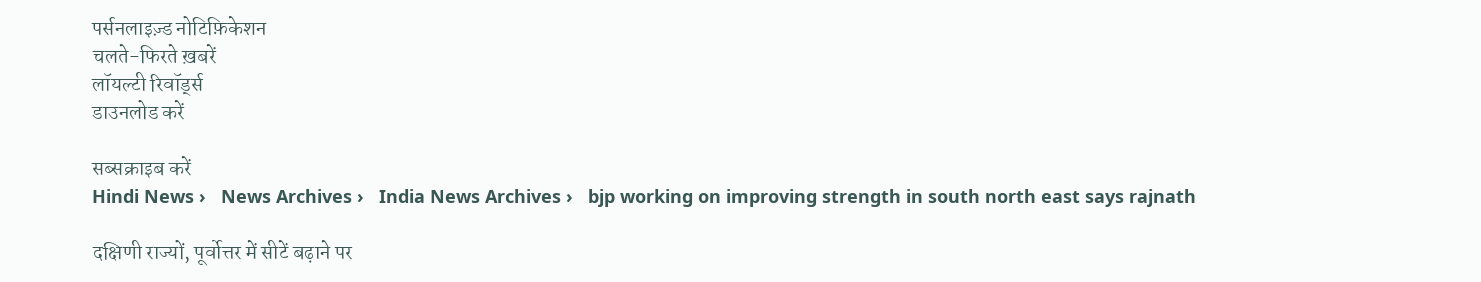पर्सनलाइज़्ड नोटिफ़िकेशन
चलते-फिरते ख़बरें
लॉयल्टी रिवॉर्ड्स
डाउनलोड करें

सब्सक्राइब करें
Hindi News ›   News Archives ›   India News Archives ›   bjp working on improving strength in south north east says rajnath

दक्षिणी राज्यों, पूर्वोत्तर में सीटें बढ़ाने पर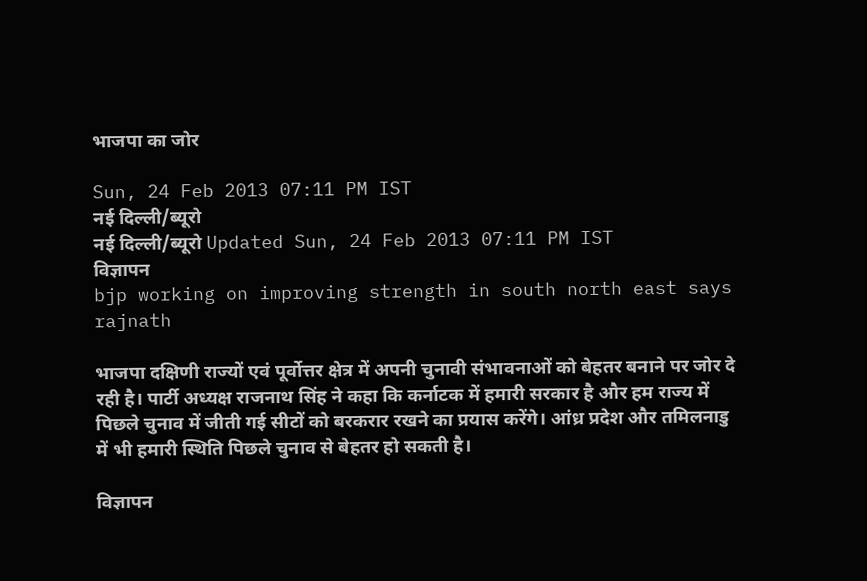भाजपा का जोर

Sun, 24 Feb 2013 07:11 PM IST
नई दिल्ली/ब्यूरो
नई दिल्ली/ब्यूरो Updated Sun, 24 Feb 2013 07:11 PM IST
विज्ञापन
bjp working on improving strength in south north east says rajnath

भाजपा दक्षिणी राज्यों एवं पूर्वोत्तर क्षेत्र में अपनी चुनावी संभावनाओं को बेहतर बनाने पर जोर दे रही है। पार्टी अध्यक्ष राजनाथ सिंह ने कहा कि कर्नाटक में हमारी सरकार है और हम राज्य में पिछले चुनाव में जीती गई सीटों को बरकरार रखने का प्रयास करेंगे। आंध्र प्रदेश और तमिलनाडु में भी हमारी स्थिति पिछले चुनाव से बेहतर हो सकती है।

विज्ञापन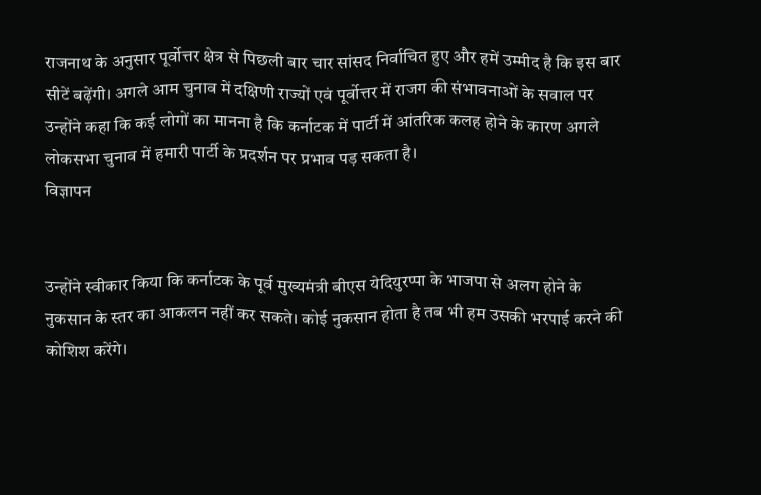राजनाथ के अनुसार पूर्वोत्तर क्षेत्र से पिछली बार चार सांसद निर्वाचित हुए और हमें उम्मीद है कि इस बार सीटें बढ़ेंगी। अगले आम चुनाव में दक्षिणी राज्यों एवं पूर्वोत्तर में राजग की संभावनाओं के सवाल पर उन्होंने कहा कि कई लोगों का मानना है कि कर्नाटक में पार्टी में आंतरिक कलह होने के कारण अगले लोकसभा चुनाव में हमारी पार्टी के प्रदर्शन पर प्रभाव पड़ सकता है।
विज्ञापन


उन्होंने स्वीकार किया कि कर्नाटक के पूर्व मुख्यमंत्री बीएस येदियुरप्पा के भाजपा से अलग होने के नुकसान के स्तर का आकलन नहीं कर सकते। कोई नुकसान होता है तब भी हम उसकी भरपाई करने की कोशिश करेंगे।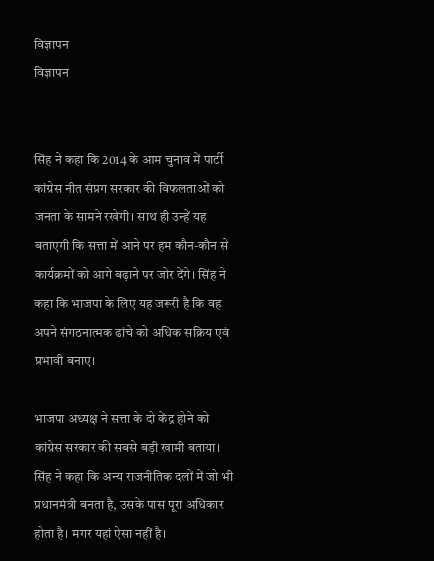विज्ञापन
विज्ञापन


सिंह ने कहा कि 2014 के आम चुनाव में पार्टी कांग्रेस नीत संप्रग सरकार की विफलताओं को जनता के सामने रखेगी। साथ ही उन्हें यह बताएगी कि सत्ता में आने पर हम कौन-कौन से कार्यक्रमों को आगे बढ़ाने पर जोर देंगे। सिंह ने कहा कि भाजपा के लिए यह जरूरी है कि वह अपने संगठनात्मक ढांचे को अधिक सक्रिय एवं प्रभावी बनाए।

भाजपा अध्यक्ष ने सत्ता के दो केंद्र होने को कांग्रेस सरकार की सबसे बड़ी खामी बताया। सिंह ने कहा कि अन्य राजनीतिक दलों में जो भी प्रधानमंत्री बनता है, उसके पास पूरा अधिकार होता है। मगर यहां ऐसा नहीं है।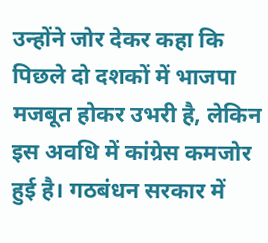उन्होंने जोर देकर कहा कि पिछले दो दशकों में भाजपा मजबूत होकर उभरी है, लेकिन इस अवधि में कांग्रेस कमजोर हुई है। गठबंधन सरकार में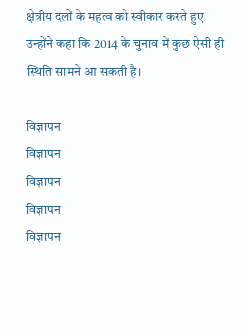क्षेत्रीय दलों के महत्व को स्वीकार करते हुए उन्होंने कहा कि 2014 के चुनाव में कुछ ऐसी ही स्थिति सामने आ सकती है।

विज्ञापन
विज्ञापन
विज्ञापन
विज्ञापन
विज्ञापन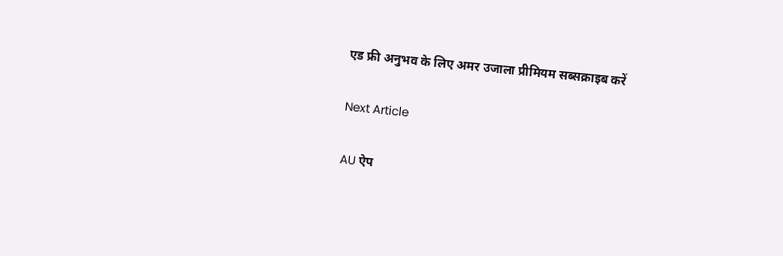एड फ्री अनुभव के लिए अमर उजाला प्रीमियम सब्सक्राइब करें

Next Article

AU ऐप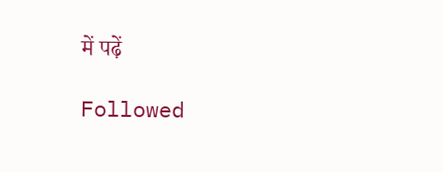में पढ़ें

Followed